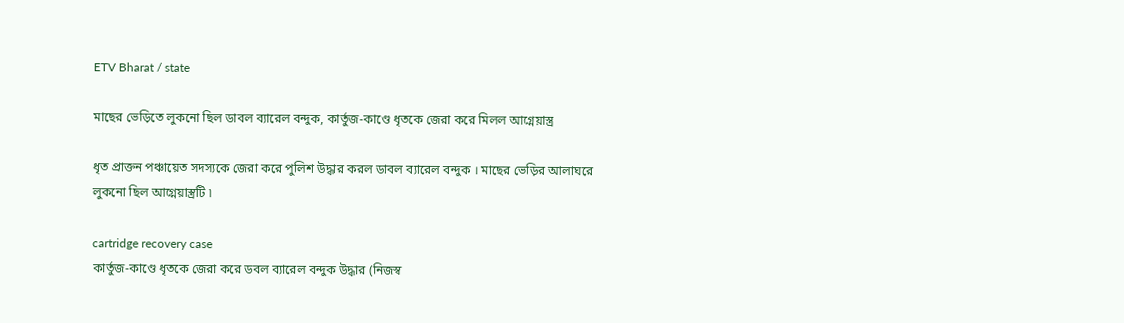ETV Bharat / state

মাছের ভেড়িতে লুকনো ছিল ডাবল ব‍্যারেল বন্দুক, কার্তুজ-কাণ্ডে ধৃতকে জেরা করে মিলল আগ্নেয়াস্ত্র

ধৃত প্রাক্তন পঞ্চায়েত সদস্যকে জেরা করে পুলিশ উদ্ধার করল ডাবল ব‍্যারেল বন্দুক । মাছের ভেড়ির আলাঘরে লুকনো ছিল আগ্নেয়াস্ত্রটি ৷

cartridge recovery case
কার্তুজ-কাণ্ডে ধৃতকে জেরা করে ডবল ব‍্যারেল বন্দুক উদ্ধার (নিজস্ব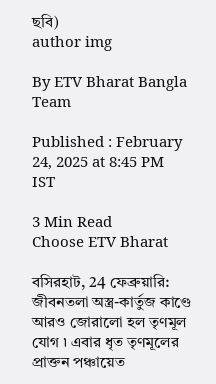ছবি)
author img

By ETV Bharat Bangla Team

Published : February 24, 2025 at 8:45 PM IST

3 Min Read
Choose ETV Bharat

বসিরহাট, 24 ফেব্রুয়ারি: জীবনতলা অস্ত্র-কার্তুজ কাণ্ডে আরও জোরালো হল তৃণমূল যোগ ৷ এবার ধৃত তৃণমূলের প্রাক্তন পঞ্চায়েত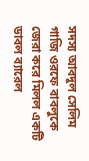সদস্য আবদুল সেলিম গাজি ওরফে বাবলুকে জেরা করে মিলল একটি ডাবল ব‍্যারেল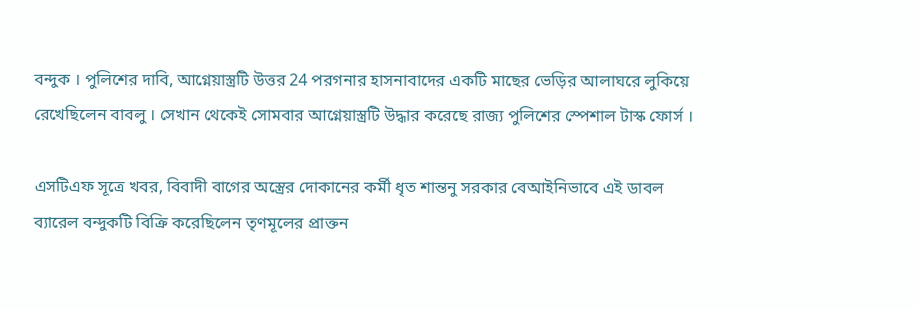বন্দুক । পুলিশের দাবি, আগ্নেয়াস্ত্রটি উত্তর 24 পরগনার হাসনাবাদের একটি মাছের ভেড়ির আলাঘরে লুকিয়ে রেখেছিলেন বাবলু । সেখান থেকেই সোমবার আগ্নেয়াস্ত্রটি উদ্ধার করেছে রাজ‍্য পুলিশের স্পেশাল টাস্ক ফোর্স ।

এসটিএফ সূত্রে খবর, বিবাদী বাগের অস্ত্রের দোকানের কর্মী ধৃত শান্তনু সরকার বেআইনিভাবে এই ডাবল ব‍্যারেল বন্দুকটি বিক্রি করেছিলেন তৃণমূলের প্রাক্তন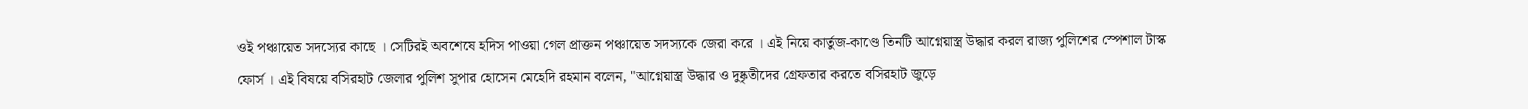ওই পঞ্চায়েত সদস্যের কাছে । সেটিরই অবশেষে হদিস পাওয়া গেল প্রাক্তন পঞ্চায়েত সদস্যকে জেরা করে । এই নিয়ে কার্তুজ-কাণ্ডে তিনটি আগ্নেয়াস্ত্র উদ্ধার করল রাজ‍্য পুলিশের স্পেশাল টাস্ক ফোর্স । এই বিষয়ে বসিরহাট জেলার পুলিশ সুপার হোসেন মেহেদি রহমান বলেন, "আগ্নেয়াস্ত্র উদ্ধার ও দুষ্কৃতীদের গ্রেফতার করতে বসিরহাট জুড়ে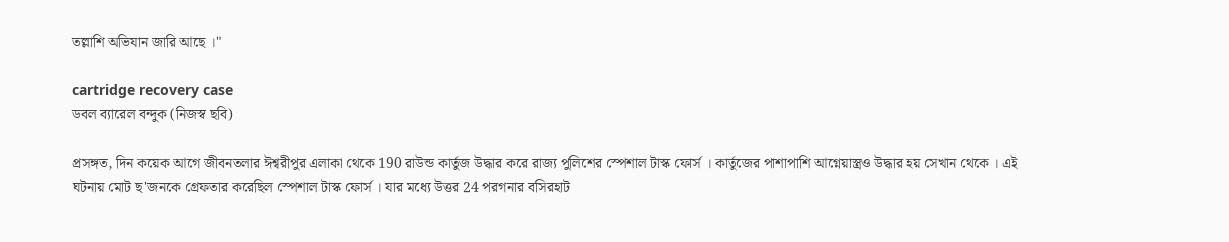তল্লাশি অভিযান জারি আছে ।"

cartridge recovery case
ডবল ব‍্যারেল বন্দুক (নিজস্ব ছবি)

প্রসঙ্গত, দিন কয়েক আগে জীবনতলার ঈশ্বরীপুর এলাকা থেকে 190 রাউন্ড কার্তুজ উদ্ধার করে রাজ‍্য পুলিশের স্পেশাল টাস্ক ফোর্স । কার্তুজের পাশাপাশি আগ্নেয়াস্ত্রও উদ্ধার হয় সেখান থেকে । এই ঘটনায় মোট ছ'জনকে গ্রেফতার করেছিল স্পেশাল টাস্ক ফোর্স । যার মধ্যে উত্তর 24 পরগনার বসিরহাট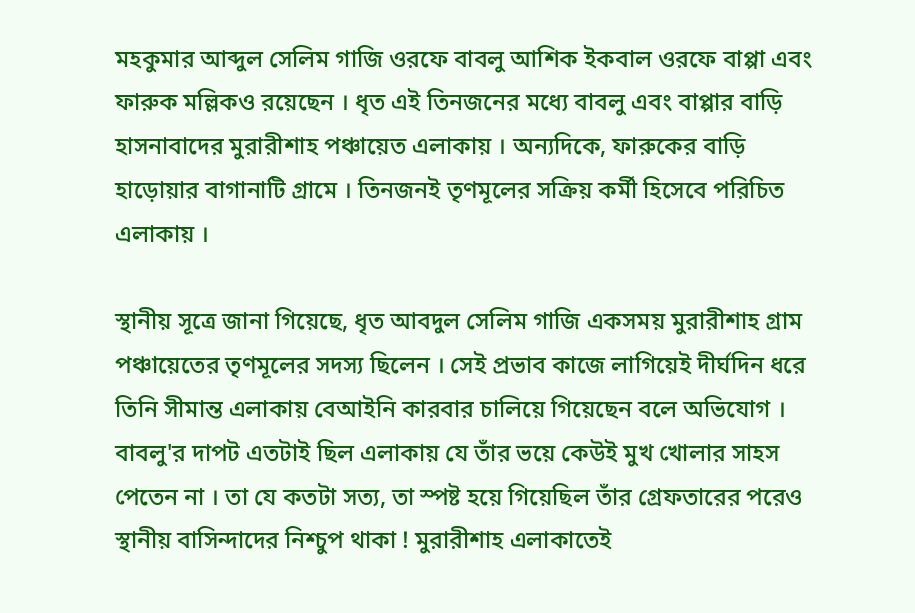মহকুমার আব্দুল সেলিম গাজি ওরফে বাবলু আশিক ইকবাল ওরফে বাপ্পা এবং ফারুক মল্লিকও রয়েছেন । ধৃত এই তিনজনের মধ্যে বাবলু এবং বাপ্পার বাড়ি হাসনাবাদের মুরারীশাহ পঞ্চায়েত এলাকায় । অন‍্যদিকে, ফারুকের বাড়ি হাড়োয়ার বাগানাটি গ্রামে । তিনজনই তৃণমূলের সক্রিয় কর্মী হিসেবে পরিচিত এলাকায় ।

স্থানীয় সূত্রে জানা গিয়েছে, ধৃত আবদুল সেলিম গাজি একসময় মুরারীশাহ গ্রাম পঞ্চায়েতের তৃণমূলের সদস্য ছিলেন । সেই প্রভাব কাজে লাগিয়েই দীর্ঘদিন ধরে তিনি সীমান্ত এলাকায় বেআইনি কারবার চালিয়ে গিয়েছেন বলে অভিযোগ । বাবলু'র দাপট এতটাই ছিল এলাকায় যে তাঁর ভয়ে কেউই মুখ খোলার সাহস পেতেন না । তা যে কতটা সত্য, তা স্পষ্ট হয়ে গিয়েছিল তাঁর গ্রেফতারের পরেও স্থানীয় বাসিন্দাদের নিশ্চুপ থাকা ! মুরারীশাহ এলাকাতেই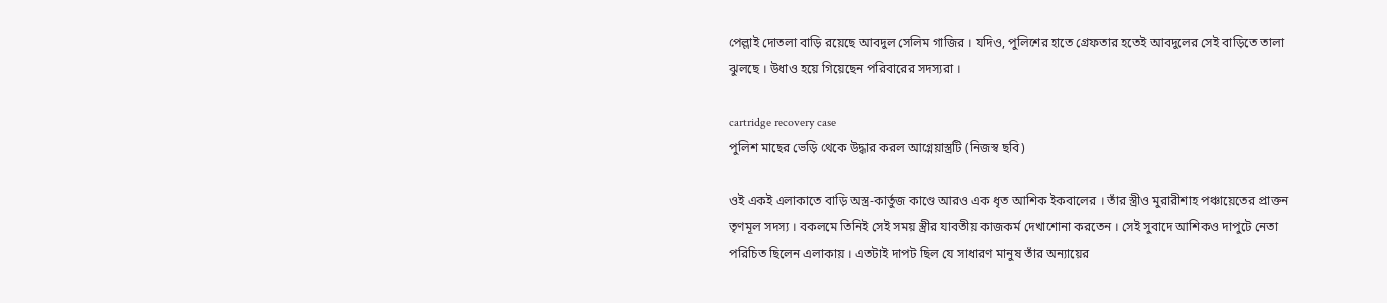পেল্লাই দোতলা বাড়ি রয়েছে আবদুল সেলিম গাজির । যদিও, পুলিশের হাতে গ্রেফতার হতেই আবদুলের সেই বাড়িতে তালা ঝুলছে । উধাও হয়ে গিয়েছেন পরিবারের সদস্যরা ।

cartridge recovery case
পুলিশ মাছের ভেড়ি থেকে উদ্ধার করল আগ্নেয়াস্ত্রটি (নিজস্ব ছবি)

ওই একই এলাকাতে বাড়ি অস্ত্র-কার্তুজ কাণ্ডে আরও এক ধৃত আশিক ইকবালের । তাঁর স্ত্রীও মুরারীশাহ পঞ্চায়েতের প্রাক্তন তৃণমূল সদস্য । বকলমে তিনিই সেই সময় স্ত্রীর যাবতীয় কাজকর্ম দেখাশোনা করতেন । সেই সুবাদে আশিকও দাপুটে নেতা পরিচিত ছিলেন এলাকায় । এতটাই দাপট ছিল যে সাধারণ মানুষ তাঁর অন‍্যায়ের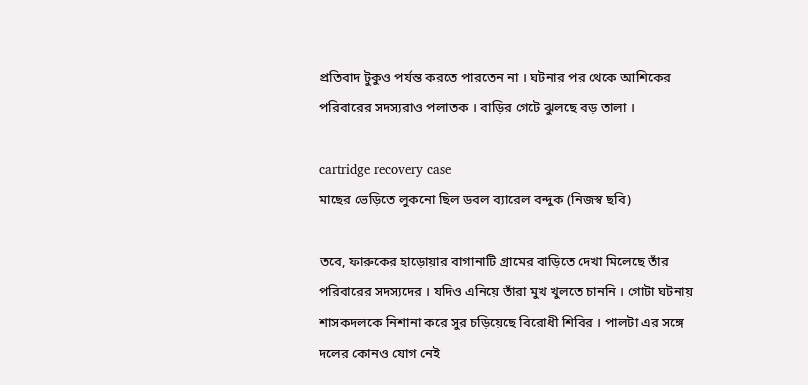প্রতিবাদ টুকুও পর্যন্ত করতে পারতেন না । ঘটনার পর থেকে আশিকের পরিবারের সদস্যরাও পলাতক । বাড়ির গেটে ঝুলছে বড় তালা ।

cartridge recovery case
মাছের ভেড়িতে লুকনো ছিল ডবল ব‍্যারেল বন্দুক (নিজস্ব ছবি)

তবে, ফারুকের হাড়োয়ার বাগানাটি গ্রামের বাড়িতে দেখা মিলেছে তাঁর পরিবারের সদস্যদের । যদিও এনিয়ে তাঁরা মুখ খুলতে চাননি । গোটা ঘটনায় শাসকদলকে নিশানা করে সুর চড়িয়েছে বিরোধী শিবির । পালটা এর সঙ্গে দলের কোনও যোগ নেই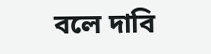বলে দাবি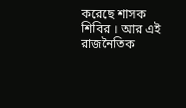করেছে শাসক শিবির । আর এই রাজনৈতিক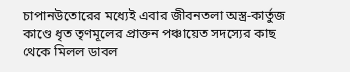চাপানউতোরের মধ্যেই এবার জীবনতলা অস্ত্র-কার্তুজ কাণ্ডে ধৃত তৃণমূলের প্রাক্তন পঞ্চায়েত সদস্যের কাছ থেকে মিলল ডাবল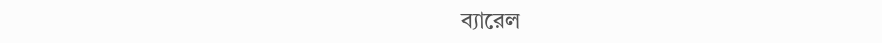ব‍্যারেল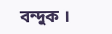বন্দুক ।